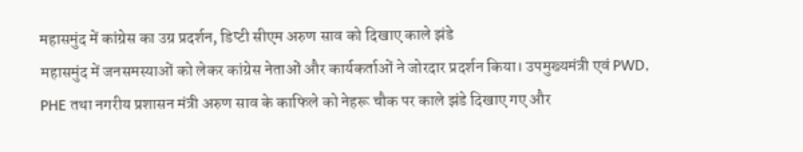महासमुंद में कांग्रेस का उग्र प्रदर्शन, डिप्टी सीएम अरुण साव को दिखाए काले झंडे
महासमुंद में जनसमस्याओं को लेकर कांग्रेस नेताओं और कार्यकर्ताओं ने जोरदार प्रदर्शन किया। उपमुख्यमंत्री एवं PWD, PHE तथा नगरीय प्रशासन मंत्री अरुण साव के काफिले को नेहरू चौक पर काले झंडे दिखाए गए और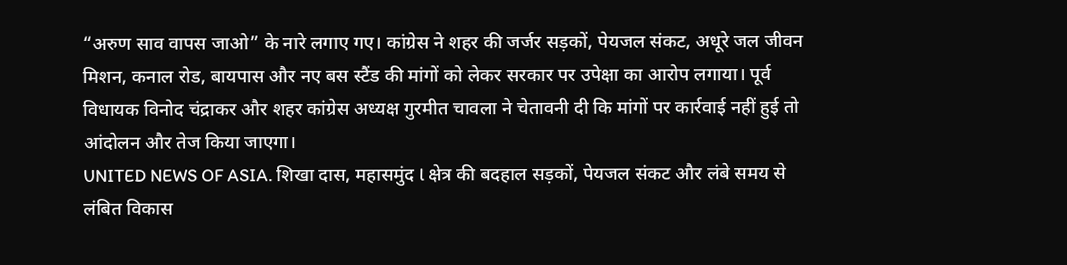“अरुण साव वापस जाओ” के नारे लगाए गए। कांग्रेस ने शहर की जर्जर सड़कों, पेयजल संकट, अधूरे जल जीवन मिशन, कनाल रोड, बायपास और नए बस स्टैंड की मांगों को लेकर सरकार पर उपेक्षा का आरोप लगाया। पूर्व विधायक विनोद चंद्राकर और शहर कांग्रेस अध्यक्ष गुरमीत चावला ने चेतावनी दी कि मांगों पर कार्रवाई नहीं हुई तो आंदोलन और तेज किया जाएगा।
UNITED NEWS OF ASIA. शिखा दास, महासमुंद l क्षेत्र की बदहाल सड़कों, पेयजल संकट और लंबे समय से लंबित विकास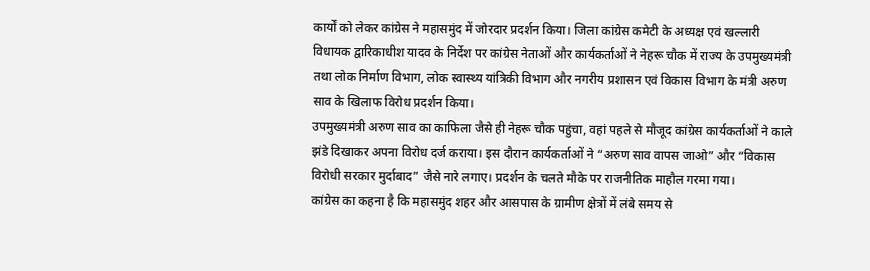कार्यों को लेकर कांग्रेस ने महासमुंद में जोरदार प्रदर्शन किया। जिला कांग्रेस कमेटी के अध्यक्ष एवं खल्लारी विधायक द्वारिकाधीश यादव के निर्देश पर कांग्रेस नेताओं और कार्यकर्ताओं ने नेहरू चौक में राज्य के उपमुख्यमंत्री तथा लोक निर्माण विभाग, लोक स्वास्थ्य यांत्रिकी विभाग और नगरीय प्रशासन एवं विकास विभाग के मंत्री अरुण साव के खिलाफ विरोध प्रदर्शन किया।
उपमुख्यमंत्री अरुण साव का काफिला जैसे ही नेहरू चौक पहुंचा, वहां पहले से मौजूद कांग्रेस कार्यकर्ताओं ने काले झंडे दिखाकर अपना विरोध दर्ज कराया। इस दौरान कार्यकर्ताओं ने “अरुण साव वापस जाओ” और “विकास विरोधी सरकार मुर्दाबाद” जैसे नारे लगाए। प्रदर्शन के चलते मौके पर राजनीतिक माहौल गरमा गया।
कांग्रेस का कहना है कि महासमुंद शहर और आसपास के ग्रामीण क्षेत्रों में लंबे समय से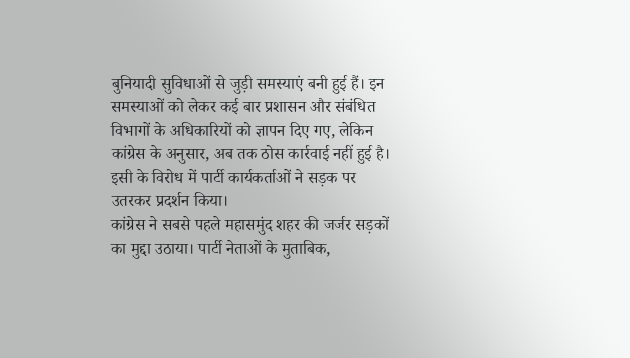बुनियादी सुविधाओं से जुड़ी समस्याएं बनी हुई हैं। इन समस्याओं को लेकर कई बार प्रशासन और संबंधित विभागों के अधिकारियों को ज्ञापन दिए गए, लेकिन कांग्रेस के अनुसार, अब तक ठोस कार्रवाई नहीं हुई है। इसी के विरोध में पार्टी कार्यकर्ताओं ने सड़क पर उतरकर प्रदर्शन किया।
कांग्रेस ने सबसे पहले महासमुंद शहर की जर्जर सड़कों का मुद्दा उठाया। पार्टी नेताओं के मुताबिक,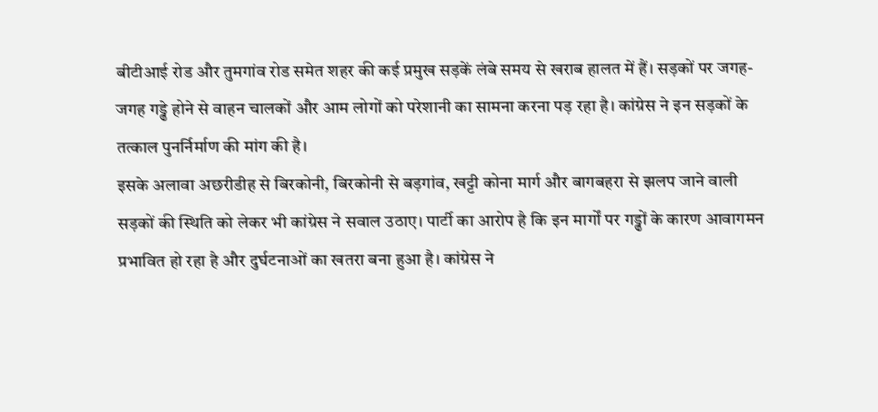बीटीआई रोड और तुमगांव रोड समेत शहर की कई प्रमुख सड़कें लंबे समय से खराब हालत में हैं। सड़कों पर जगह-जगह गड्ढे होने से वाहन चालकों और आम लोगों को परेशानी का सामना करना पड़ रहा है। कांग्रेस ने इन सड़कों के तत्काल पुनर्निर्माण की मांग की है।
इसके अलावा अछरीडीह से बिरकोनी, बिरकोनी से बड़गांव, खट्टी कोना मार्ग और बागबहरा से झलप जाने वाली सड़कों की स्थिति को लेकर भी कांग्रेस ने सवाल उठाए। पार्टी का आरोप है कि इन मार्गों पर गड्ढों के कारण आवागमन प्रभावित हो रहा है और दुर्घटनाओं का खतरा बना हुआ है। कांग्रेस ने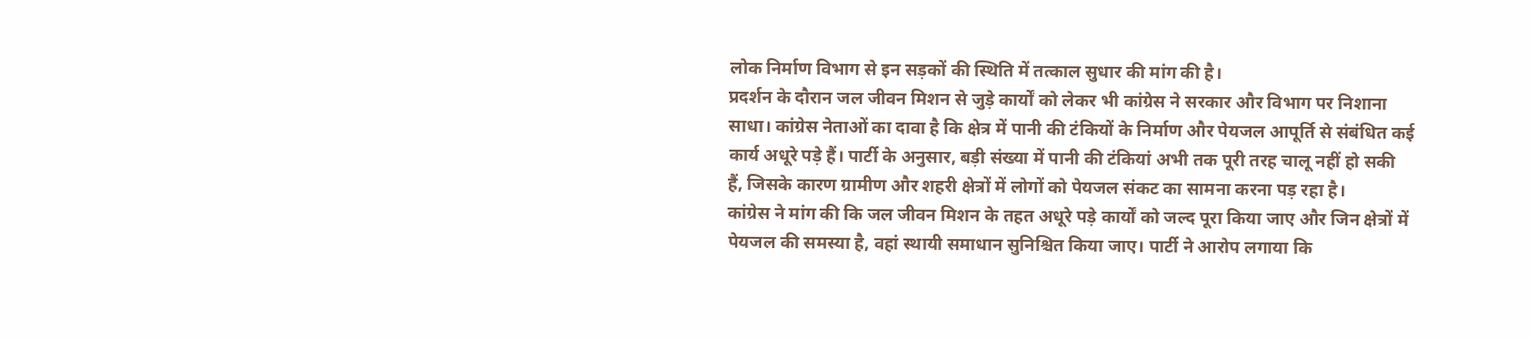लोक निर्माण विभाग से इन सड़कों की स्थिति में तत्काल सुधार की मांग की है।
प्रदर्शन के दौरान जल जीवन मिशन से जुड़े कार्यों को लेकर भी कांग्रेस ने सरकार और विभाग पर निशाना साधा। कांग्रेस नेताओं का दावा है कि क्षेत्र में पानी की टंकियों के निर्माण और पेयजल आपूर्ति से संबंधित कई कार्य अधूरे पड़े हैं। पार्टी के अनुसार, बड़ी संख्या में पानी की टंकियां अभी तक पूरी तरह चालू नहीं हो सकी हैं, जिसके कारण ग्रामीण और शहरी क्षेत्रों में लोगों को पेयजल संकट का सामना करना पड़ रहा है।
कांग्रेस ने मांग की कि जल जीवन मिशन के तहत अधूरे पड़े कार्यों को जल्द पूरा किया जाए और जिन क्षेत्रों में पेयजल की समस्या है, वहां स्थायी समाधान सुनिश्चित किया जाए। पार्टी ने आरोप लगाया कि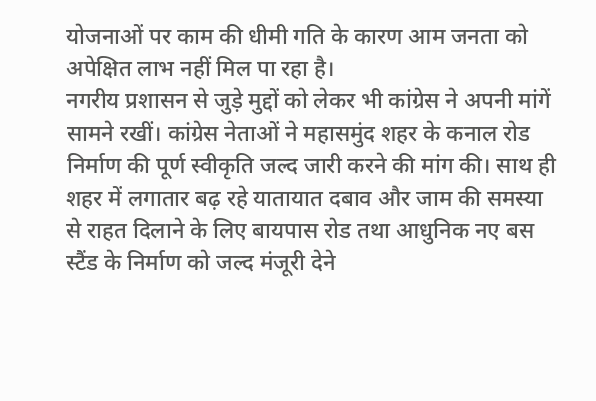योजनाओं पर काम की धीमी गति के कारण आम जनता को अपेक्षित लाभ नहीं मिल पा रहा है।
नगरीय प्रशासन से जुड़े मुद्दों को लेकर भी कांग्रेस ने अपनी मांगें सामने रखीं। कांग्रेस नेताओं ने महासमुंद शहर के कनाल रोड निर्माण की पूर्ण स्वीकृति जल्द जारी करने की मांग की। साथ ही शहर में लगातार बढ़ रहे यातायात दबाव और जाम की समस्या से राहत दिलाने के लिए बायपास रोड तथा आधुनिक नए बस स्टैंड के निर्माण को जल्द मंजूरी देने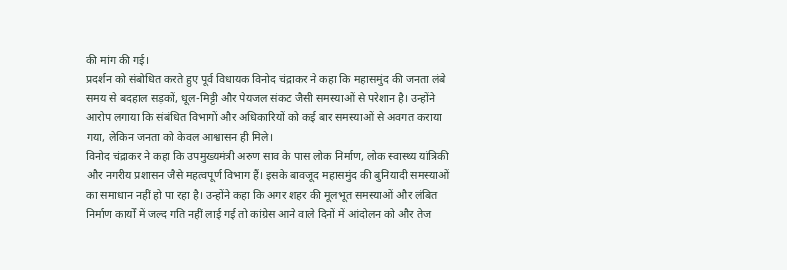की मांग की गई।
प्रदर्शन को संबोधित करते हुए पूर्व विधायक विनोद चंद्राकर ने कहा कि महासमुंद की जनता लंबे समय से बदहाल सड़कों, धूल-मिट्टी और पेयजल संकट जैसी समस्याओं से परेशान है। उन्होंने आरोप लगाया कि संबंधित विभागों और अधिकारियों को कई बार समस्याओं से अवगत कराया गया, लेकिन जनता को केवल आश्वासन ही मिले।
विनोद चंद्राकर ने कहा कि उपमुख्यमंत्री अरुण साव के पास लोक निर्माण, लोक स्वास्थ्य यांत्रिकी और नगरीय प्रशासन जैसे महत्वपूर्ण विभाग हैं। इसके बावजूद महासमुंद की बुनियादी समस्याओं का समाधान नहीं हो पा रहा है। उन्होंने कहा कि अगर शहर की मूलभूत समस्याओं और लंबित निर्माण कार्यों में जल्द गति नहीं लाई गई तो कांग्रेस आने वाले दिनों में आंदोलन को और तेज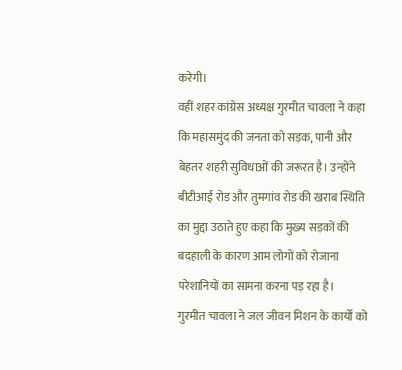करेगी।
वहीं शहर कांग्रेस अध्यक्ष गुरमीत चावला ने कहा कि महासमुंद की जनता को सड़क, पानी और बेहतर शहरी सुविधाओं की जरूरत है। उन्होंने बीटीआई रोड और तुमगांव रोड की खराब स्थिति का मुद्दा उठाते हुए कहा कि मुख्य सड़कों की बदहाली के कारण आम लोगों को रोजाना परेशानियों का सामना करना पड़ रहा है।
गुरमीत चावला ने जल जीवन मिशन के कार्यों को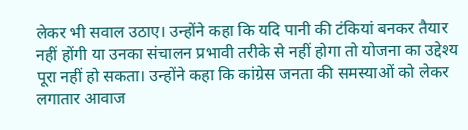लेकर भी सवाल उठाए। उन्होंने कहा कि यदि पानी की टंकियां बनकर तैयार नहीं होंगी या उनका संचालन प्रभावी तरीके से नहीं होगा तो योजना का उद्देश्य पूरा नहीं हो सकता। उन्होंने कहा कि कांग्रेस जनता की समस्याओं को लेकर लगातार आवाज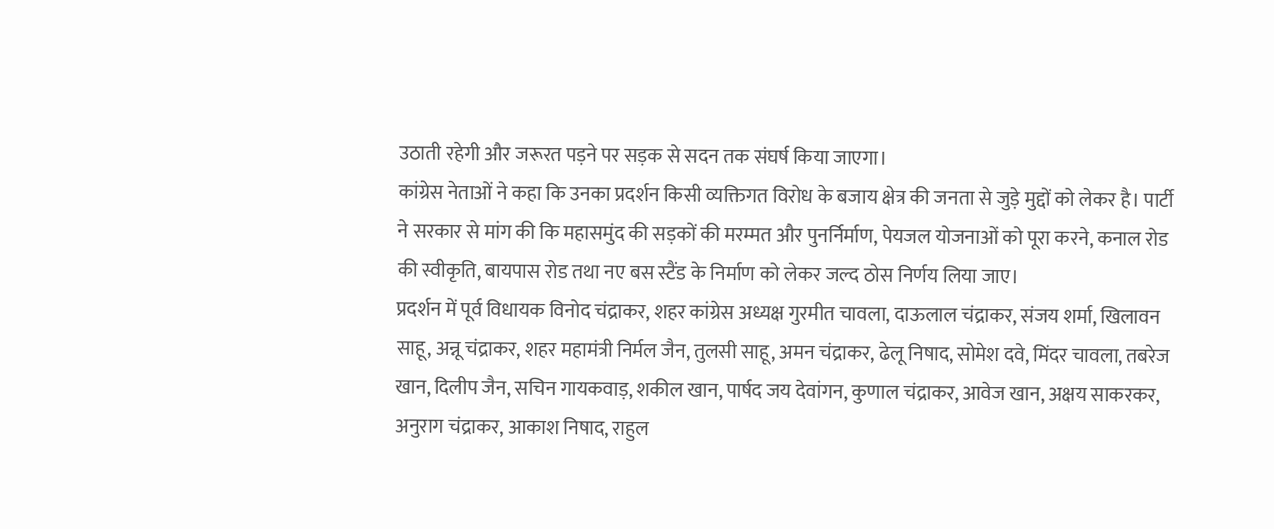उठाती रहेगी और जरूरत पड़ने पर सड़क से सदन तक संघर्ष किया जाएगा।
कांग्रेस नेताओं ने कहा कि उनका प्रदर्शन किसी व्यक्तिगत विरोध के बजाय क्षेत्र की जनता से जुड़े मुद्दों को लेकर है। पार्टी ने सरकार से मांग की कि महासमुंद की सड़कों की मरम्मत और पुनर्निर्माण, पेयजल योजनाओं को पूरा करने, कनाल रोड की स्वीकृति, बायपास रोड तथा नए बस स्टैंड के निर्माण को लेकर जल्द ठोस निर्णय लिया जाए।
प्रदर्शन में पूर्व विधायक विनोद चंद्राकर, शहर कांग्रेस अध्यक्ष गुरमीत चावला, दाऊलाल चंद्राकर, संजय शर्मा, खिलावन साहू, अन्नू चंद्राकर, शहर महामंत्री निर्मल जैन, तुलसी साहू, अमन चंद्राकर, ढेलू निषाद, सोमेश दवे, मिंदर चावला, तबरेज खान, दिलीप जैन, सचिन गायकवाड़, शकील खान, पार्षद जय देवांगन, कुणाल चंद्राकर, आवेज खान, अक्षय साकरकर, अनुराग चंद्राकर, आकाश निषाद, राहुल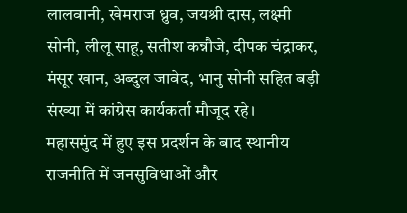लालवानी, खेमराज ध्रुव, जयश्री दास, लक्ष्मी सोनी, लीलू साहू, सतीश कन्नौजे, दीपक चंद्राकर, मंसूर खान, अब्दुल जावेद, भानु सोनी सहित बड़ी संख्या में कांग्रेस कार्यकर्ता मौजूद रहे।
महासमुंद में हुए इस प्रदर्शन के बाद स्थानीय राजनीति में जनसुविधाओं और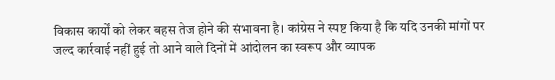विकास कार्यों को लेकर बहस तेज होने की संभावना है। कांग्रेस ने स्पष्ट किया है कि यदि उनकी मांगों पर जल्द कार्रवाई नहीं हुई तो आने वाले दिनों में आंदोलन का स्वरूप और व्यापक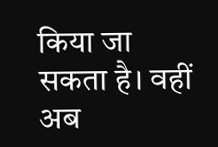किया जा सकता है। वहीं अब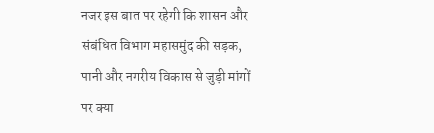नजर इस बात पर रहेगी कि शासन और संबंधित विभाग महासमुंद की सड़क, पानी और नगरीय विकास से जुड़ी मांगों पर क्या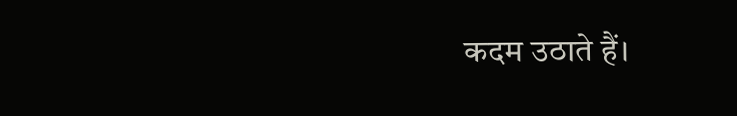कदम उठाते हैं।